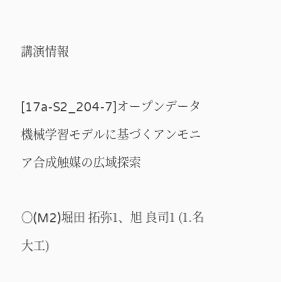講演情報

[17a-S2_204-7]オープンデータ機械学習モデルに基づくアンモニア合成触媒の広域探索

〇(M2)堀田 拓弥1、旭 良司1 (1.名大工)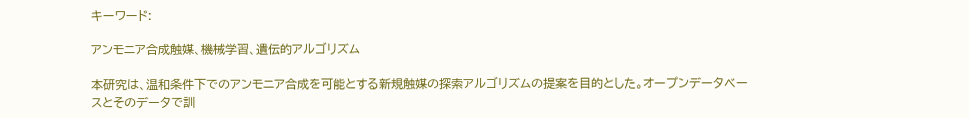キーワード:

アンモニア合成触媒、機械学習、遺伝的アルゴリズム

本研究は、温和条件下でのアンモニア合成を可能とする新規触媒の探索アルゴリズムの提案を目的とした。オープンデータベースとそのデータで訓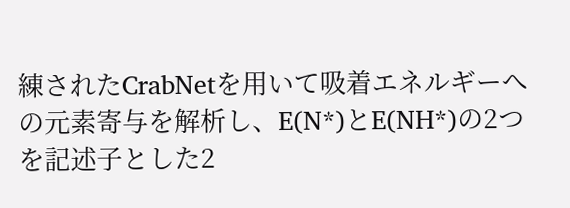練されたCrabNetを用いて吸着エネルギーへの元素寄与を解析し、E(N*)とE(NH*)の2つを記述子とした2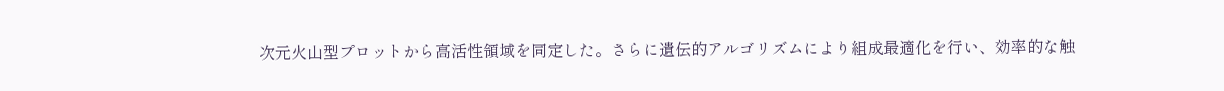次元火山型プロットから高活性領域を同定した。さらに遺伝的アルゴリズムにより組成最適化を行い、効率的な触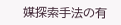媒探索手法の有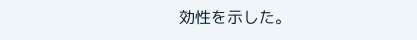効性を示した。